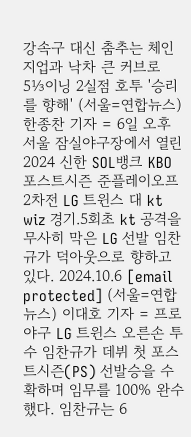강속구 대신 춤추는 체인지업과 낙차 큰 커브로 5⅓이닝 2실점 호투 '승리를 향해' (서울=연합뉴스) 한종찬 기자 = 6일 오후 서울 잠실야구장에서 열린 2024 신한 SOL뱅크 KBO 포스트시즌 준플레이오프 2차전 LG 트윈스 대 kt wiz 경기.5회초 kt 공격을 무사히 막은 LG 선발 임찬규가 덕아웃으로 향하고 있다. 2024.10.6 [email protected] (서울=연합뉴스) 이대호 기자 = 프로야구 LG 트윈스 오른손 투수 임찬규가 데뷔 첫 포스트시즌(PS) 선발승을 수확하며 임무를 100% 완수했다. 임찬규는 6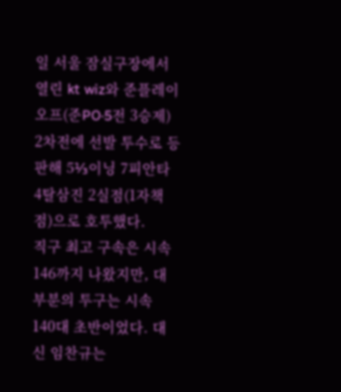일 서울 잠실구장에서 열린 kt wiz와 준플레이오프(준PO·5전 3승제) 2차전에 선발 투수로 등판해 5⅓이닝 7피안타 4탈삼진 2실점(1자책점)으로 호투했다.
직구 최고 구속은 시속 146까지 나왔지만, 대부분의 투구는 시속 140대 초반이었다. 대신 임찬규는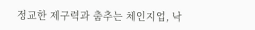정교한 제구력과 춤추는 체인지업, 낙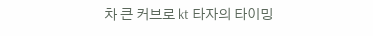차 큰 커브로 kt 타자의 타이밍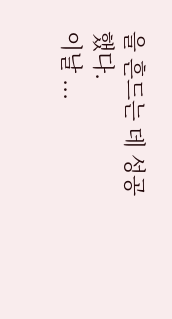을 흔드는 데 성공했다.
이날 ...